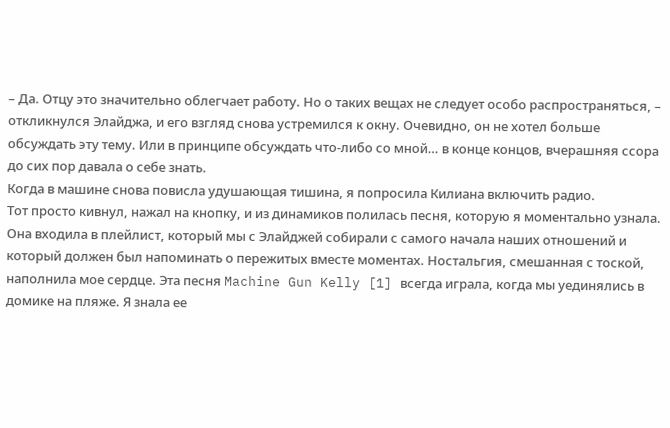– Да. Отцу это значительно облегчает работу. Но о таких вещах не следует особо распространяться, – откликнулся Элайджа, и его взгляд снова устремился к окну. Очевидно, он не хотел больше обсуждать эту тему. Или в принципе обсуждать что-либо со мной… в конце концов, вчерашняя ссора до сих пор давала о себе знать.
Когда в машине снова повисла удушающая тишина, я попросила Килиана включить радио.
Тот просто кивнул, нажал на кнопку, и из динамиков полилась песня, которую я моментально узнала. Она входила в плейлист, который мы с Элайджей собирали с самого начала наших отношений и который должен был напоминать о пережитых вместе моментах. Ностальгия, смешанная с тоской, наполнила мое сердце. Эта песня Machine Gun Kelly [1] всегда играла, когда мы уединялись в домике на пляже. Я знала ее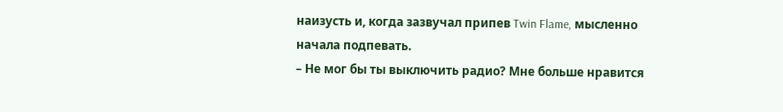наизусть и, когда зазвучал припев Twin Flame, мысленно начала подпевать.
– Не мог бы ты выключить радио? Мне больше нравится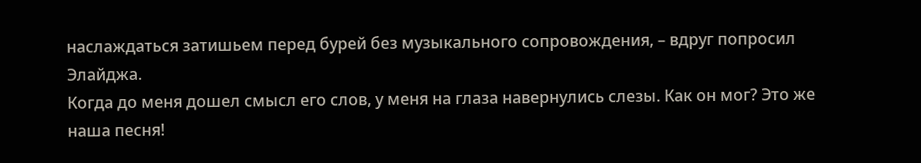наслаждаться затишьем перед бурей без музыкального сопровождения, – вдруг попросил Элайджа.
Когда до меня дошел смысл его слов, у меня на глаза навернулись слезы. Как он мог? Это же наша песня!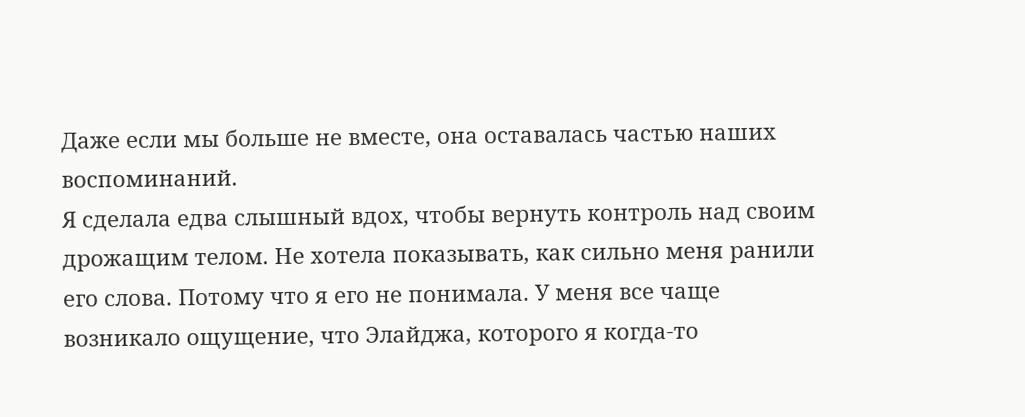Даже если мы больше не вместе, она оставалась частью наших воспоминаний.
Я сделала едва слышный вдох, чтобы вернуть контроль над своим дрожащим телом. Не хотела показывать, как сильно меня ранили его слова. Потому что я его не понимала. У меня все чаще возникало ощущение, что Элайджа, которого я когда-то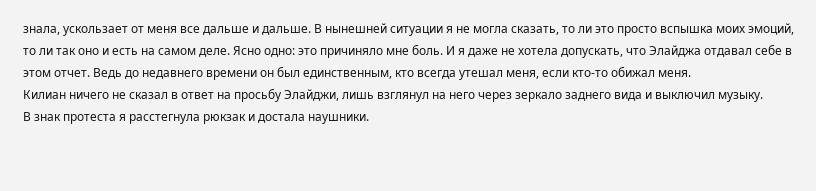знала, ускользает от меня все дальше и дальше. В нынешней ситуации я не могла сказать, то ли это просто вспышка моих эмоций, то ли так оно и есть на самом деле. Ясно одно: это причиняло мне боль. И я даже не хотела допускать, что Элайджа отдавал себе в этом отчет. Ведь до недавнего времени он был единственным, кто всегда утешал меня, если кто-то обижал меня.
Килиан ничего не сказал в ответ на просьбу Элайджи, лишь взглянул на него через зеркало заднего вида и выключил музыку.
В знак протеста я расстегнула рюкзак и достала наушники.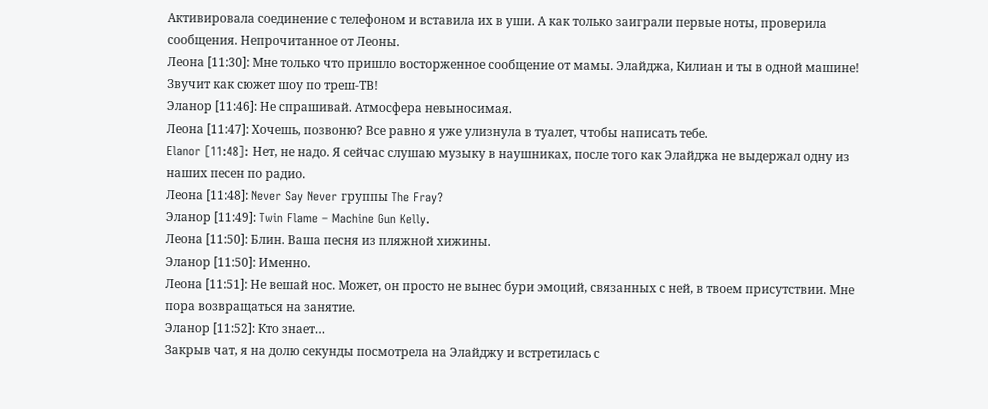Активировала соединение с телефоном и вставила их в уши. А как только заиграли первые ноты, проверила сообщения. Непрочитанное от Леоны.
Леона [11:30]: Мне только что пришло восторженное сообщение от мамы. Элайджа, Килиан и ты в одной машине! Звучит как сюжет шоу по треш-ТВ!
Эланор [11:46]: Не спрашивай. Атмосфера невыносимая.
Леона [11:47]: Хочешь, позвоню? Все равно я уже улизнула в туалет, чтобы написать тебе.
Elanor [11:48]: Нет, не надо. Я сейчас слушаю музыку в наушниках, после того как Элайджа не выдержал одну из наших песен по радио.
Леона [11:48]: Never Say Never группы The Fray?
Эланор [11:49]: Twin Flame – Machine Gun Kelly.
Леона [11:50]: Блин. Ваша песня из пляжной хижины.
Эланор [11:50]: Именно.
Леона [11:51]: Не вешай нос. Может, он просто не вынес бури эмоций, связанных с ней, в твоем присутствии. Мне пора возвращаться на занятие.
Эланор [11:52]: Кто знает…
Закрыв чат, я на долю секунды посмотрела на Элайджу и встретилась с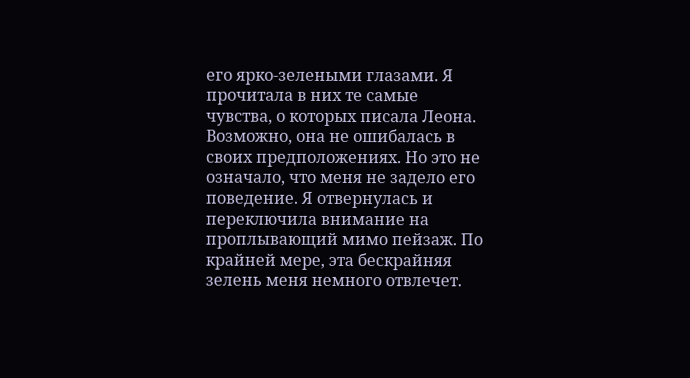его ярко-зелеными глазами. Я прочитала в них те самые чувства, о которых писала Леона. Возможно, она не ошибалась в своих предположениях. Но это не означало, что меня не задело его поведение. Я отвернулась и переключила внимание на проплывающий мимо пейзаж. По крайней мере, эта бескрайняя зелень меня немного отвлечет.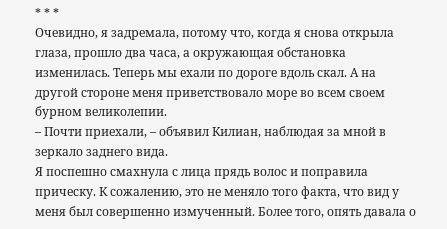* * *
Очевидно, я задремала, потому что, когда я снова открыла глаза, прошло два часа, а окружающая обстановка изменилась. Теперь мы ехали по дороге вдоль скал. А на другой стороне меня приветствовало море во всем своем бурном великолепии.
– Почти приехали, – объявил Килиан, наблюдая за мной в зеркало заднего вида.
Я поспешно смахнула с лица прядь волос и поправила прическу. К сожалению, это не меняло того факта, что вид у меня был совершенно измученный. Более того, опять давала о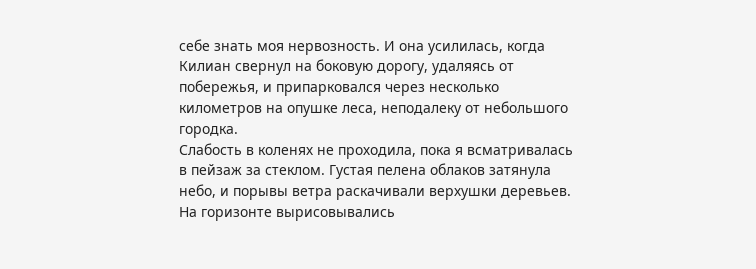себе знать моя нервозность. И она усилилась, когда Килиан свернул на боковую дорогу, удаляясь от побережья, и припарковался через несколько километров на опушке леса, неподалеку от небольшого городка.
Слабость в коленях не проходила, пока я всматривалась в пейзаж за стеклом. Густая пелена облаков затянула небо, и порывы ветра раскачивали верхушки деревьев. На горизонте вырисовывались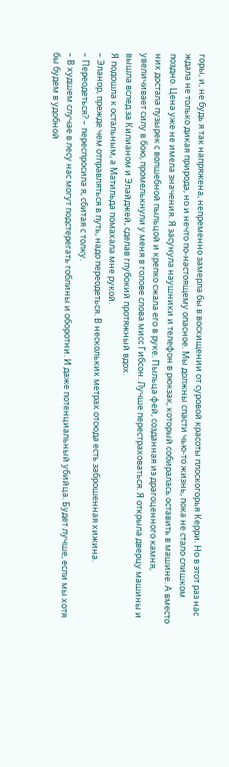горы, и, не будь я так напряжена, непременно замерла бы в восхищении от суровой красоты плоскогорья Керри. Но в этот раз нас ждала не только дикая природа, но и нечто по-настоящему опасное. Мы должны спасти чью-то жизнь, пока не стало слишком поздно. Цена уже не имела значения. Я засунула наушники и телефон в рюкзак, который собиралась оставить в машине. А вместо них достала пузырек с волшебной пыльцой и крепко сжала его в руке. Пыльца фей, созданная из драгоценного камня, увеличивает силу в бою, промелькнули у меня в голове слова мисс Гибсон. Лучше перестраховаться. Я открыла дверцу машины и вышла вслед за Килианом и Элайджей, сделав глубокий протяжный вдох.
Я подошла к остальным, а Матильда помахала мне рукой.
– Эланор, прежде чем отправляться в путь, надо переодеться. В нескольких метрах отсюда есть заброшенная хижина.
– Переодеться? – переспросила я, сбитая с толку.
– В худшем случае в лесу нас могут подстерегать гоблины и оборотни. И даже потенциальный убийца. Будет лучше, если мы хотя бы будем в удобной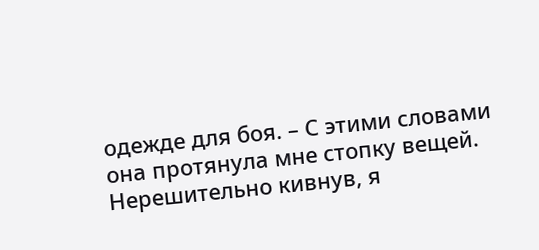одежде для боя. – С этими словами она протянула мне стопку вещей.
Нерешительно кивнув, я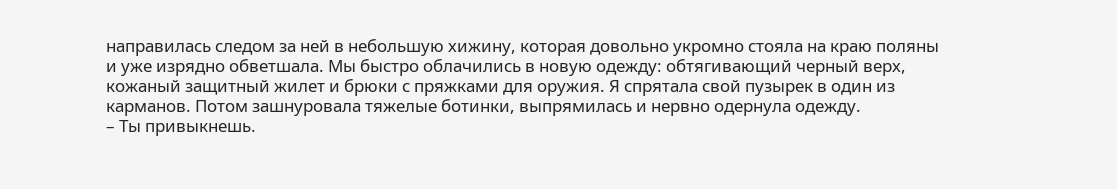направилась следом за ней в небольшую хижину, которая довольно укромно стояла на краю поляны и уже изрядно обветшала. Мы быстро облачились в новую одежду: обтягивающий черный верх, кожаный защитный жилет и брюки с пряжками для оружия. Я спрятала свой пузырек в один из карманов. Потом зашнуровала тяжелые ботинки, выпрямилась и нервно одернула одежду.
– Ты привыкнешь.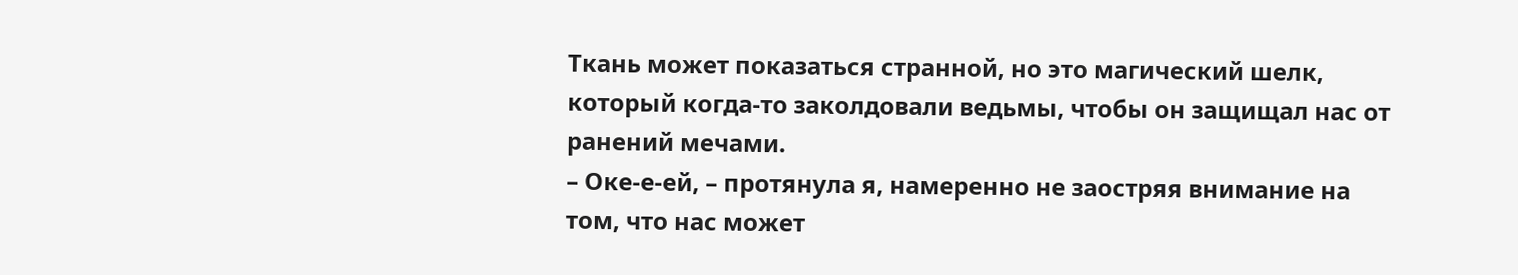Ткань может показаться странной, но это магический шелк, который когда-то заколдовали ведьмы, чтобы он защищал нас от ранений мечами.
– Оке-е-ей, – протянула я, намеренно не заостряя внимание на том, что нас может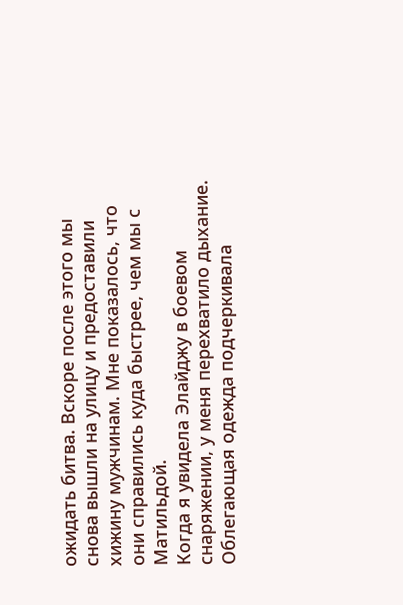ожидать битва. Вскоре после этого мы снова вышли на улицу и предоставили хижину мужчинам. Мне показалось, что они справились куда быстрее, чем мы с Матильдой.
Когда я увидела Элайджу в боевом снаряжении, у меня перехватило дыхание. Облегающая одежда подчеркивала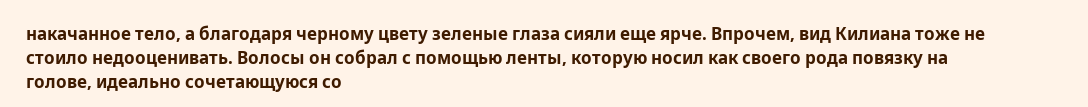накачанное тело, а благодаря черному цвету зеленые глаза сияли еще ярче. Впрочем, вид Килиана тоже не стоило недооценивать. Волосы он собрал с помощью ленты, которую носил как своего рода повязку на голове, идеально сочетающуюся со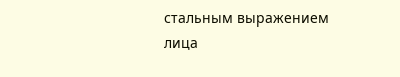стальным выражением лица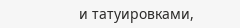и татуировками,